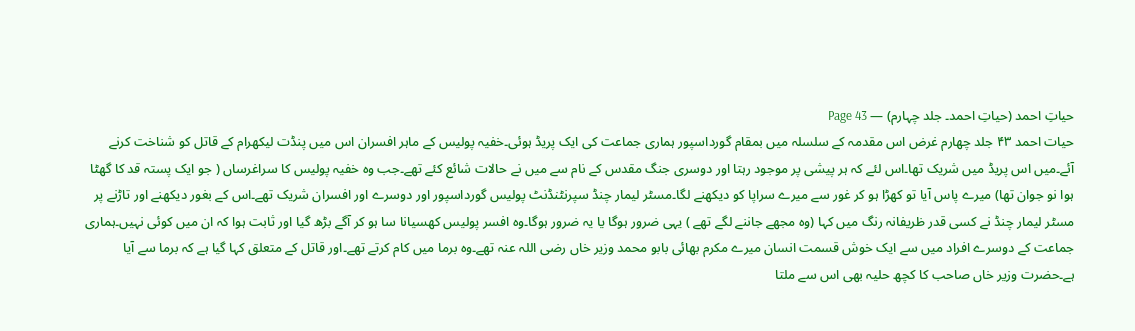حیاتِ احمد (حیاتِ احمد۔ جلد چہارم) — Page 43
حیات احمد ۴۳ جلد چهارم غرض اس مقدمہ کے سلسلہ میں بمقام گورداسپور ہماری جماعت کی ایک پریڈ ہوئی۔خفیہ پولیس کے ماہر افسران اس میں پنڈت لیکھرام کے قاتل کو شناخت کرنے آئے۔میں اس پریڈ میں شریک تھا۔اس لئے کہ ہر پیشی پر موجود رہتا اور دوسری جنگ مقدس کے نام سے میں نے حالات شائع کئے تھے۔جب وہ خفیہ پولیس کا سراغرساں ( جو ایک پستہ قد کا گھٹا ہوا نو جوان تھا) میرے پاس آیا تو کھڑا ہو کر غور سے میرے سراپا کو دیکھنے لگا۔مسٹر لیمار چنڈ سپرنٹنڈنٹ پولیس گورداسپور اور دوسرے اور افسران شریک تھے۔اس کے بغور دیکھنے اور تاڑنے پر مسٹر لیمار چنڈ نے کسی قدر ظریفانہ رنگ میں کہا (وہ مجھے جاننے لگے تھے ) یہی ضرور ہوگا یا یہ ضرور ہوگا۔وہ افسر پولیس کھسیانا سا ہو کر آگے بڑھ گیا اور ثابت ہوا کہ ان میں کوئی نہیں۔ہماری جماعت کے دوسرے افراد میں سے ایک خوش قسمت انسان میرے مکرم بھائی بابو محمد وزیر خاں رضی اللہ عنہ تھے۔وہ برما میں کام کرتے تھے۔اور قاتل کے متعلق کہا گیا ہے کہ برما سے آیا ہے۔حضرت وزیر خاں صاحب کا کچھ حلیہ بھی اس سے ملتا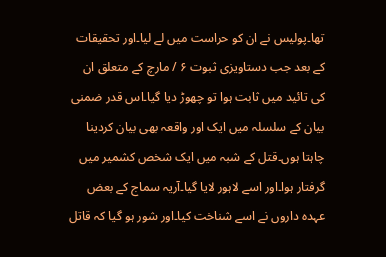تھا۔پولیس نے ان کو حراست میں لے لیا۔اور تحقیقات کے بعد جب دستاویزی ثبوت ۶ / مارچ کے متعلق ان کی تائید میں ثابت ہوا تو چھوڑ دیا گیا۔اس قدر ضمنی بیان کے سلسلہ میں ایک اور واقعہ بھی بیان کردینا چاہتا ہوں۔قتل کے شبہ میں ایک شخص کشمیر میں گرفتار ہوا۔اور اسے لاہور لایا گیا۔آریہ سماج کے بعض عہدہ داروں نے اسے شناخت کیا۔اور شور ہو گیا کہ قاتل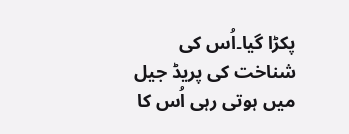پکڑا گیا۔اُس کی شناخت کی پریڈ جیل میں ہوتی رہی اُس کا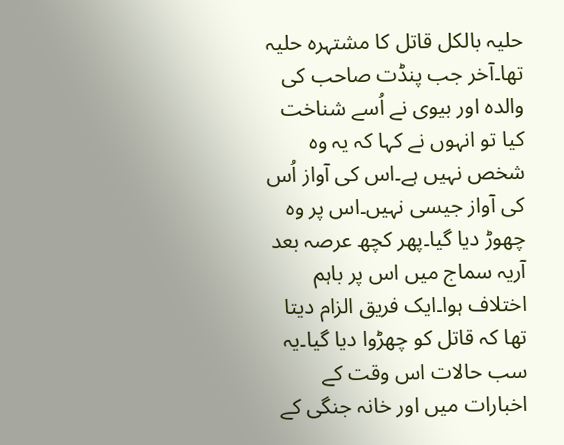حلیہ بالکل قاتل کا مشتہرہ حلیہ تھا۔آخر جب پنڈت صاحب کی والدہ اور بیوی نے اُسے شناخت کیا تو انہوں نے کہا کہ یہ وہ شخص نہیں ہے۔اس کی آواز اُس کی آواز جیسی نہیں۔اس پر وہ چھوڑ دیا گیا۔پھر کچھ عرصہ بعد آریہ سماج میں اس پر باہم اختلاف ہوا۔ایک فریق الزام دیتا تھا کہ قاتل کو چھڑوا دیا گیا۔یہ سب حالات اس وقت کے اخبارات میں اور خانہ جنگی کے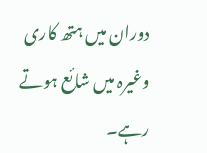دوران میں ہتھ کاری وغیرہ میں شائع ہوتے رہے۔